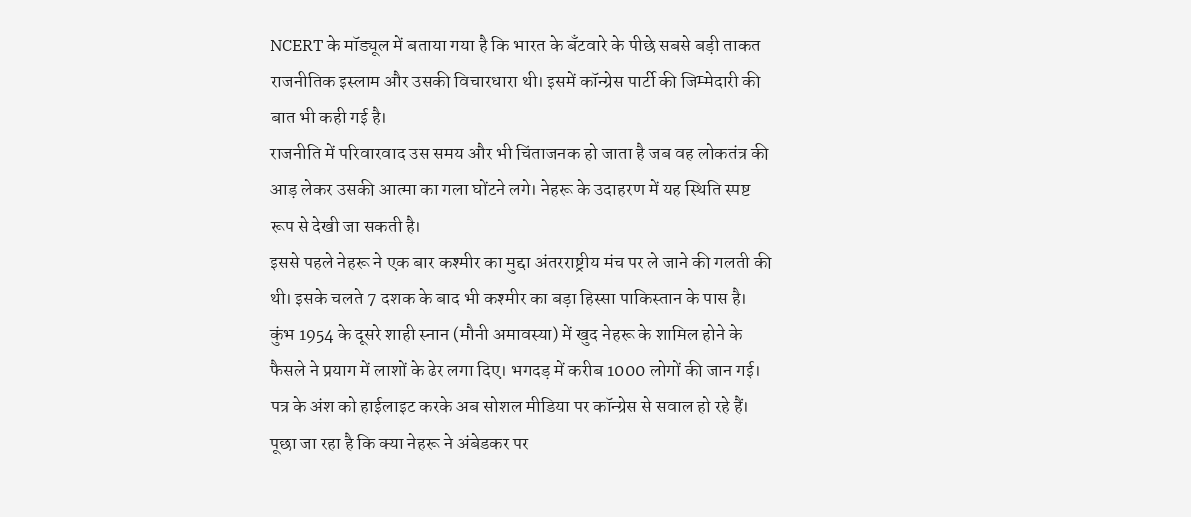NCERT के मॉड्यूल में बताया गया है कि भारत के बँटवारे के पीछे सबसे बड़ी ताकत राजनीतिक इस्लाम और उसकी विचारधारा थी। इसमें कॉन्ग्रेस पार्टी की जिम्मेदारी की बात भी कही गई है।
राजनीति में परिवारवाद उस समय और भी चिंताजनक हो जाता है जब वह लोकतंत्र की आड़ लेकर उसकी आत्मा का गला घोंटने लगे। नेहरू के उदाहरण में यह स्थिति स्पष्ट रूप से देखी जा सकती है।
इससे पहले नेहरू ने एक बार कश्मीर का मुद्दा अंतरराष्ट्रीय मंच पर ले जाने की गलती की थी। इसके चलते 7 दशक के बाद भी कश्मीर का बड़ा हिस्सा पाकिस्तान के पास है।
कुंभ 1954 के दूसरे शाही स्नान (मौनी अमावस्या) में खुद नेहरू के शामिल होने के फैसले ने प्रयाग में लाशों के ढेर लगा दिए। भगदड़ में करीब 1000 लोगों की जान गई।
पत्र के अंश को हाईलाइट करके अब सोशल मीडिया पर कॉन्ग्रेस से सवाल हो रहे हैं। पूछा जा रहा है कि क्या नेहरू ने अंबेडकर पर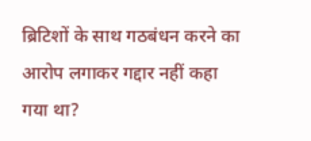ब्रिटिशों के साथ गठबंधन करने का आरोप लगाकर गद्दार नहीं कहा गया था?